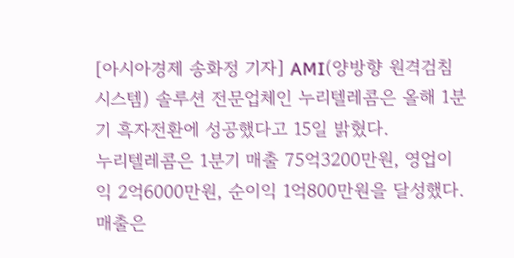[아시아경제 송화정 기자] AMI(양방향 원격검침 시스템) 솔루션 전문업체인 누리텔레콤은 올해 1분기 흑자전환에 성공했다고 15일 밝혔다.
누리텔레콤은 1분기 매출 75억3200만원, 영업이익 2억6000만원, 순이익 1억800만원을 달성했다. 매출은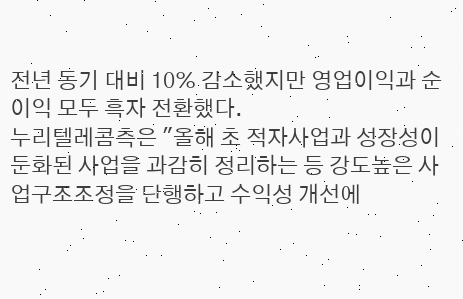전년 동기 대비 10% 감소했지만 영업이익과 순이익 모두 흑자 전환했다.
누리텔레콤측은 "올해 초 적자사업과 성장성이 둔화된 사업을 과감히 정리하는 등 강도높은 사업구조조정을 단행하고 수익성 개선에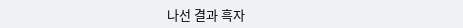나선 결과 흑자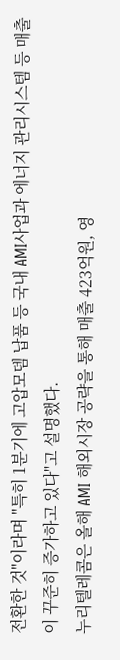전환한 것"이라며 "특히 1분기에 고압모뎀 납품 등 국내 AMI사업과 에너지 관리시스템 등 매출이 꾸준히 증가하고 있다"고 설명했다.
누리텔레콤은 올해 AMI 해외시장 공략을 통해 매출 423억원, 영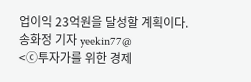업이익 23억원을 달성할 계획이다.
송화정 기자 yeekin77@
<ⓒ투자가를 위한 경제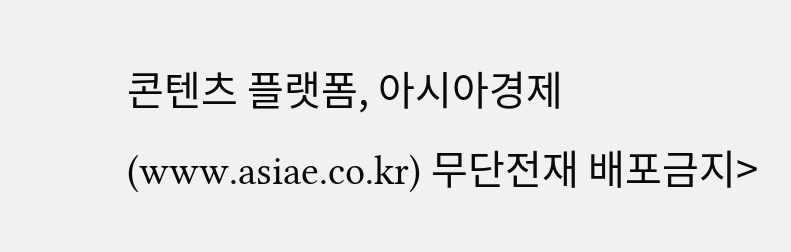콘텐츠 플랫폼, 아시아경제(www.asiae.co.kr) 무단전재 배포금지>